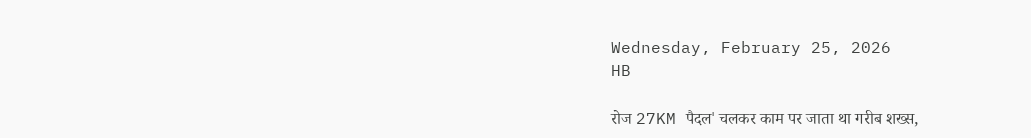Wednesday, February 25, 2026
HB

रोज 27KM पैदलˈ चलकर काम पर जाता था गरीब शख्स,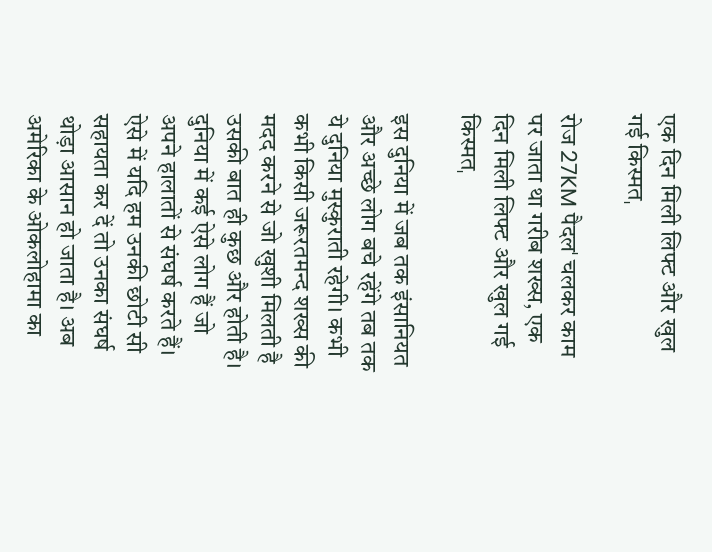एक दिन मिली लिफ्ट और खुल गई किस्मतˌ

रोज 27KM पैदलˈ चलकर काम पर जाता था गरीब शख्स, एक दिन मिली लिफ्ट और खुल गई किस्मतˌ

इस दुनिया में जब तक इंसानियत और अच्छे लोग बचे रहेंगे तब तक ये दुनिया मुस्कुराती रहेगी। कभी कभी किसी जरूरतमन्द शख्स की मदद करने से जो खुशी मिलती है उसकी बात ही कुछ और होती है। दुनिया में कई ऐसे लोग हैं जो अपने हालातों से संघर्ष करते हैं। ऐसे में यदि हम उनकी छोटी सी सहायता कर दें तो उनका संघर्ष थोड़ा आसान हो जाता है। अब अमेरिका के ओकलोहामा का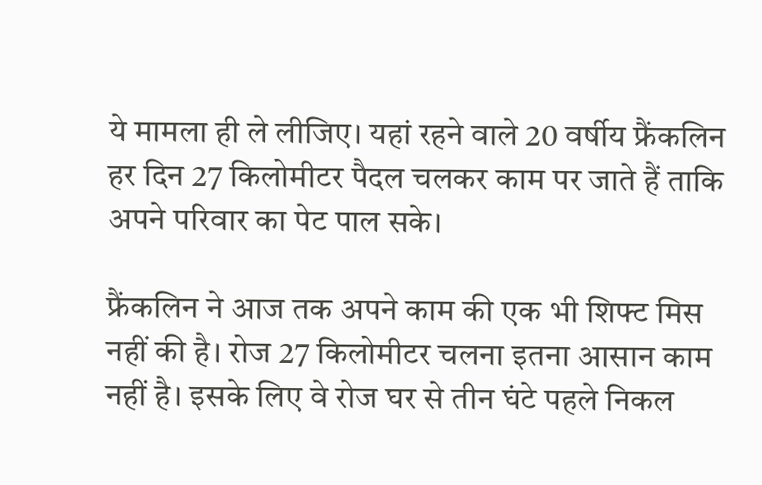ये मामला ही ले लीजिए। यहां रहने वाले 20 वर्षीय फ्रैंकलिन हर दिन 27 किलोमीटर पैदल चलकर काम पर जाते हैं ताकि अपने परिवार का पेट पाल सके।

फ्रैंकलिन ने आज तक अपने काम की एक भी शिफ्ट मिस नहीं की है। रोज 27 किलोमीटर चलना इतना आसान काम नहीं है। इसके लिए वे रोज घर से तीन घंटे पहले निकल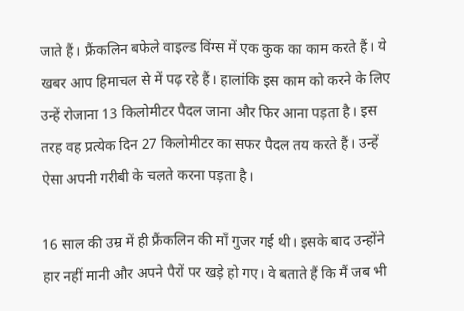जाते हैं। फ्रैंकलिन बफेले वाइल्ड विंग्स में एक कुक का काम करते हैं। ये खबर आप हिमाचल से में पढ़ रहे हैं। हालांकि इस काम को करने के लिए उन्हें रोजाना 13 किलोमीटर पैदल जाना और फिर आना पड़ता है। इस तरह वह प्रत्येक दिन 27 किलोमीटर का सफर पैदल तय करते हैं। उन्हें ऐसा अपनी गरीबी के चलते करना पड़ता है।

16 साल की उम्र में ही फ्रैंकलिन की माँ गुजर गई थी। इसके बाद उन्होंने हार नहीं मानी और अपने पैरों पर खड़े हो गए। वे बताते हैं कि मैं जब भी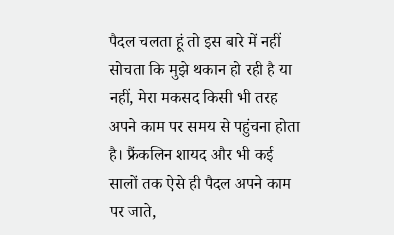पैदल चलता हूं तो इस बारे में नहीं सोचता कि मुझे थकान हो रही है या नहीं, मेरा मकसद किसी भी तरह अपने काम पर समय से पहुंचना होता है। फ्रैंकलिन शायद और भी कई सालों तक ऐसे ही पैदल अपने काम पर जाते,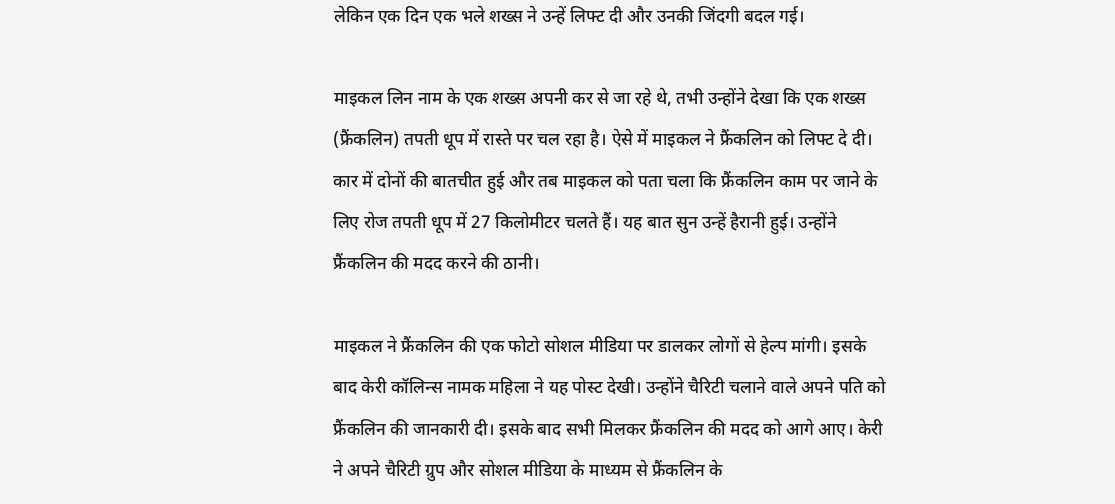लेकिन एक दिन एक भले शख्स ने उन्हें लिफ्ट दी और उनकी जिंदगी बदल गई।

माइकल लिन नाम के एक शख्स अपनी कर से जा रहे थे, तभी उन्होंने देखा कि एक शख्स (फ्रैंकलिन) तपती धूप में रास्ते पर चल रहा है। ऐसे में माइकल ने फ्रैंकलिन को लिफ्ट दे दी। कार में दोनों की बातचीत हुई और तब माइकल को पता चला कि फ्रैंकलिन काम पर जाने के लिए रोज तपती धूप में 27 किलोमीटर चलते हैं। यह बात सुन उन्हें हैरानी हुई। उन्होंने फ्रैंकलिन की मदद करने की ठानी।

माइकल ने फ्रैंकलिन की एक फोटो सोशल मीडिया पर डालकर लोगों से हेल्प मांगी। इसके बाद केरी कॉलिन्स नामक महिला ने यह पोस्ट देखी। उन्होंने चैरिटी चलाने वाले अपने पति को फ्रैंकलिन की जानकारी दी। इसके बाद सभी मिलकर फ्रैंकलिन की मदद को आगे आए। केरी ने अपने चैरिटी ग्रुप और सोशल मीडिया के माध्यम से फ्रैंकलिन के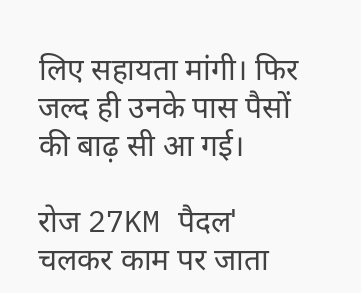लिए सहायता मांगी। फिर जल्द ही उनके पास पैसों की बाढ़ सी आ गई।

रोज 27KM पैदलˈ चलकर काम पर जाता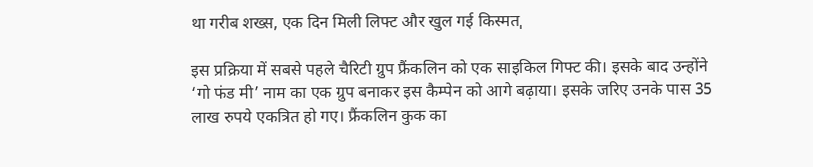था गरीब शख्स, एक दिन मिली लिफ्ट और खुल गई किस्मतˌ

इस प्रक्रिया में सबसे पहले चैरिटी ग्रुप फ्रैंकलिन को एक साइकिल गिफ्ट की। इसके बाद उन्होंने ‘गो फंड मी’ नाम का एक ग्रुप बनाकर इस कैम्पेन को आगे बढ़ाया। इसके जरिए उनके पास 35 लाख रुपये एकत्रित हो गए। फ्रैंकलिन कुक का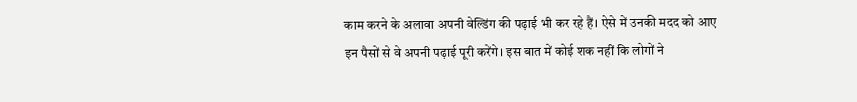काम करने के अलावा अपनी वेल्डिंग की पढ़ाई भी कर रहे हैं। ऐसे में उनकी मदद को आए इन पैसों से वे अपनी पढ़ाई पूरी करेंगे। इस बात में कोई शक नहीं कि लोगों ने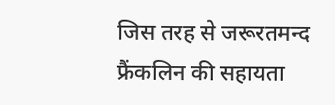जिस तरह से जरूरतमन्द फ्रैंकलिन की सहायता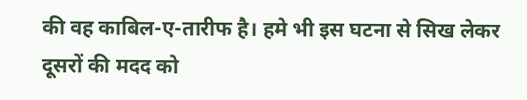की वह काबिल-ए-तारीफ है। हमे भी इस घटना से सिख लेकर दूसरों की मदद को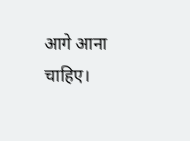आगे आना चाहिए।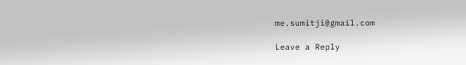me.sumitji@gmail.com

Leave a Reply